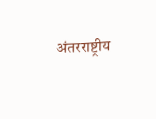अंतरराष्ट्रीय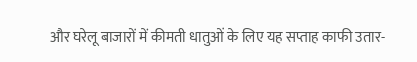और घरेलू बाजारों में कीमती धातुओं के लिए यह सप्ताह काफी उतार-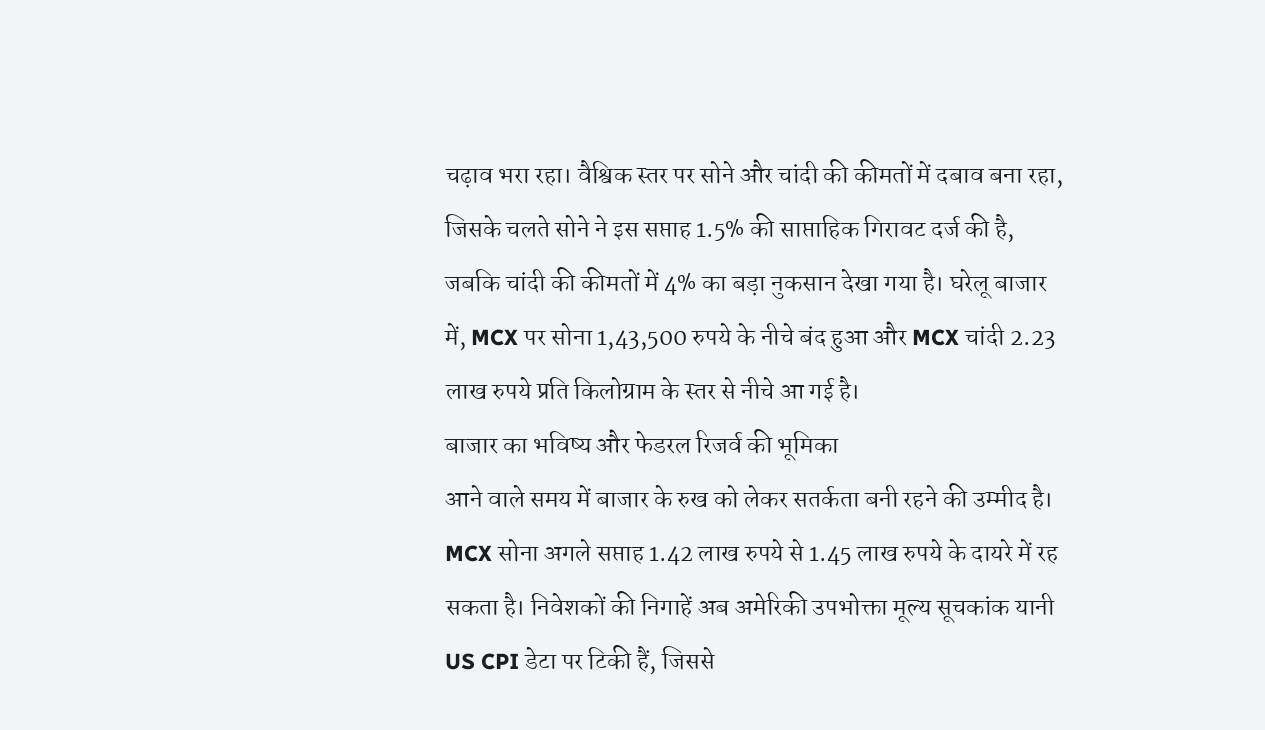चढ़ाव भरा रहा। वैश्विक स्तर पर सोने और चांदी की कीमतों में दबाव बना रहा, जिसके चलते सोने ने इस सप्ताह 1.5% की साप्ताहिक गिरावट दर्ज की है, जबकि चांदी की कीमतों में 4% का बड़ा नुकसान देखा गया है। घरेलू बाजार में, MCX पर सोना 1,43,500 रुपये के नीचे बंद हुआ और MCX चांदी 2.23 लाख रुपये प्रति किलोग्राम के स्तर से नीचे आ गई है।
बाजार का भविष्य और फेडरल रिजर्व की भूमिका
आने वाले समय में बाजार के रुख को लेकर सतर्कता बनी रहने की उम्मीद है। MCX सोना अगले सप्ताह 1.42 लाख रुपये से 1.45 लाख रुपये के दायरे में रह सकता है। निवेशकों की निगाहें अब अमेरिकी उपभोक्ता मूल्य सूचकांक यानी US CPI डेटा पर टिकी हैं, जिससे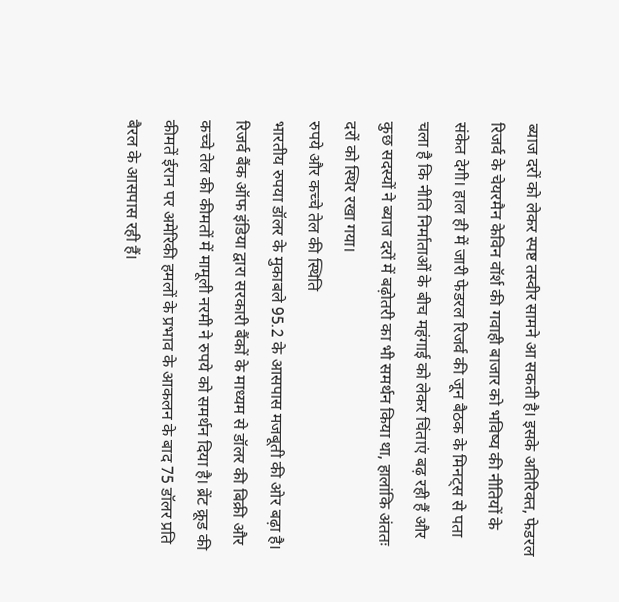ब्याज दरों को लेकर स्पष्ट तस्वीर सामने आ सकती है। इसके अतिरिक्त, फेडरल रिजर्व के चेयरमैन केविन वॉर्श की गवाही बाजार को भविष्य की नीतियों के संकेत देगी। हाल ही में जारी फेडरल रिजर्व की जून बैठक के मिनट्स से पता चला है कि नीति निर्माताओं के बीच महंगाई को लेकर चिंताएं बढ़ रही हैं और कुछ सदस्यों ने ब्याज दरों में बढ़ोतरी का भी समर्थन किया था, हालांकि अंततः दरों को स्थिर रखा गया।
रुपये और कच्चे तेल की स्थिति
भारतीय रुपया डॉलर के मुकाबले 95.2 के आसपास मजबूती की ओर बढ़ा है। रिजर्व बैंक ऑफ इंडिया द्वारा सरकारी बैंकों के माध्यम से डॉलर की बिक्री और कच्चे तेल की कीमतों में मामूली नरमी ने रुपये को समर्थन दिया है। ब्रेंट क्रूड की कीमतें ईरान पर अमेरिकी हमलों के प्रभाव के आकलन के बाद 75 डॉलर प्रति बैरल के आसपास रही हैं।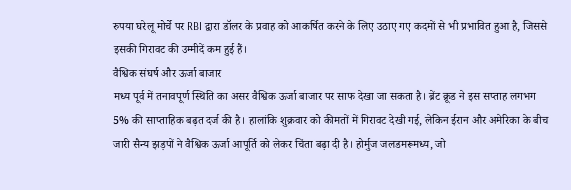रुपया घरेलू मोर्चे पर RBI द्वारा डॉलर के प्रवाह को आकर्षित करने के लिए उठाए गए कदमों से भी प्रभावित हुआ है, जिससे इसकी गिरावट की उम्मीदें कम हुई हैं।
वैश्विक संघर्ष और ऊर्जा बाजार
मध्य पूर्व में तनावपूर्ण स्थिति का असर वैश्विक ऊर्जा बाजार पर साफ देखा जा सकता है। ब्रेंट क्रूड ने इस सप्ताह लगभग 5% की साप्ताहिक बढ़त दर्ज की है। हालांकि शुक्रवार को कीमतों में गिरावट देखी गई, लेकिन ईरान और अमेरिका के बीच जारी सैन्य झड़पों ने वैश्विक ऊर्जा आपूर्ति को लेकर चिंता बढ़ा दी है। होर्मुज जलडमरूमध्य, जो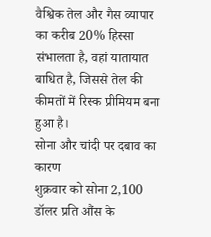वैश्विक तेल और गैस व्यापार का करीब 20% हिस्सा संभालता है, वहां यातायात बाधित है, जिससे तेल की कीमतों में रिस्क प्रीमियम बना हुआ है।
सोना और चांदी पर दबाव का कारण
शुक्रवार को सोना 2,100 डॉलर प्रति औंस के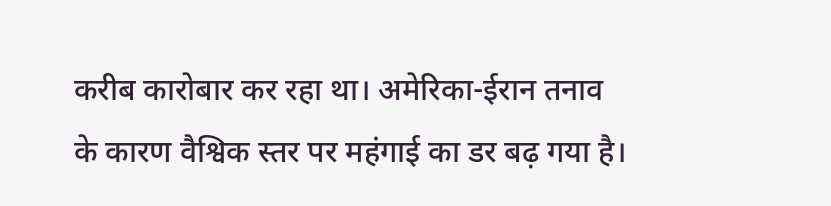करीब कारोबार कर रहा था। अमेरिका-ईरान तनाव के कारण वैश्विक स्तर पर महंगाई का डर बढ़ गया है।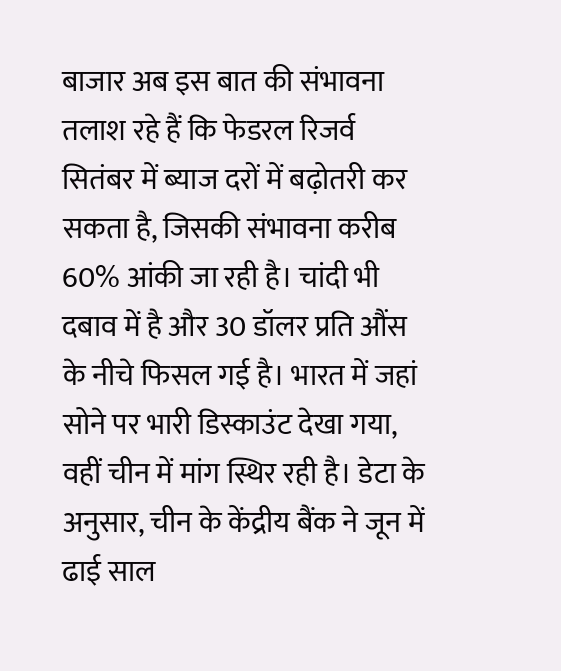बाजार अब इस बात की संभावना तलाश रहे हैं कि फेडरल रिजर्व सितंबर में ब्याज दरों में बढ़ोतरी कर सकता है, जिसकी संभावना करीब 60% आंकी जा रही है। चांदी भी दबाव में है और 30 डॉलर प्रति औंस के नीचे फिसल गई है। भारत में जहां सोने पर भारी डिस्काउंट देखा गया, वहीं चीन में मांग स्थिर रही है। डेटा के अनुसार, चीन के केंद्रीय बैंक ने जून में ढाई साल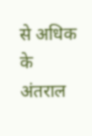से अधिक के अंतराल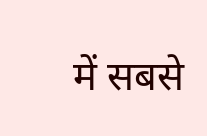में सबसे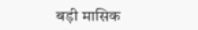बड़ी मासिक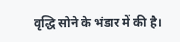वृद्धि सोने के भंडार में की है।